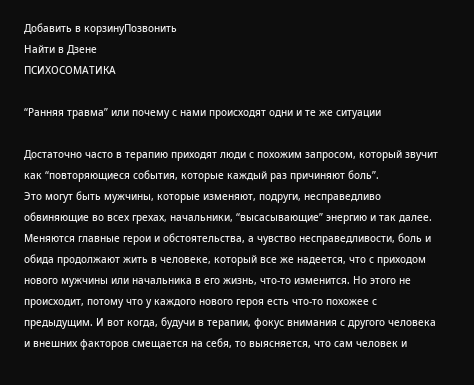Добавить в корзинуПозвонить
Найти в Дзене
ПСИХОСОМАТИКА

“Ранняя травма” или почему с нами происходят одни и те же ситуации

Достаточно часто в терапию приходят люди с похожим запросом, который звучит как “повторяющиеся события, которые каждый раз причиняют боль”.
Это могут быть мужчины, которые изменяют, подруги, несправедливо обвиняющие во всех грехах, начальники, “высасывающие” энергию и так далее. Меняются главные герои и обстоятельства, а чувство несправедливости, боль и обида продолжают жить в человеке, который все же надеется, что с приходом нового мужчины или начальника в его жизнь, что-то изменится. Но этого не происходит, потому что у каждого нового героя есть что-то похожее с предыдущим. И вот когда, будучи в терапии, фокус внимания с другого человека и внешних факторов смещается на себя, то выясняется, что сам человек и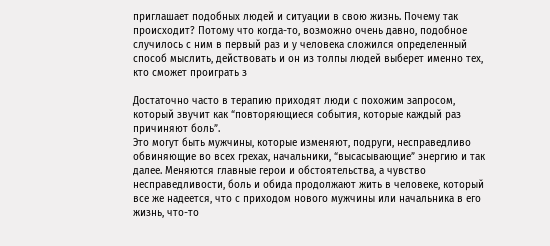приглашает подобных людей и ситуации в свою жизнь. Почему так происходит? Потому что когда-то, возможно очень давно, подобное случилось с ним в первый раз и у человека сложился определенный способ мыслить, действовать и он из толпы людей выберет именно тех, кто сможет проиграть з

Достаточно часто в терапию приходят люди с похожим запросом, который звучит как “повторяющиеся события, которые каждый раз причиняют боль”.
Это могут быть мужчины, которые изменяют, подруги, несправедливо обвиняющие во всех грехах, начальники, “высасывающие” энергию и так далее. Меняются главные герои и обстоятельства, а чувство несправедливости, боль и обида продолжают жить в человеке, который все же надеется, что с приходом нового мужчины или начальника в его жизнь, что-то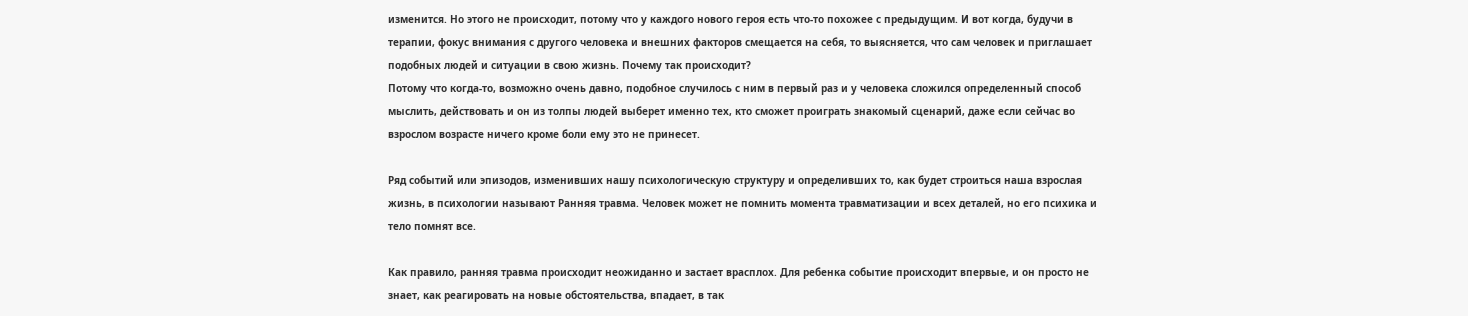изменится. Но этого не происходит, потому что у каждого нового героя есть что-то похожее с предыдущим. И вот когда, будучи в терапии, фокус внимания с другого человека и внешних факторов смещается на себя, то выясняется, что сам человек и приглашает подобных людей и ситуации в свою жизнь. Почему так происходит?
Потому что когда-то, возможно очень давно, подобное случилось с ним в первый раз и у человека сложился определенный способ мыслить, действовать и он из толпы людей выберет именно тех, кто сможет проиграть знакомый сценарий, даже если сейчас во взрослом возрасте ничего кроме боли ему это не принесет.

Ряд событий или эпизодов, изменивших нашу психологическую структуру и определивших то, как будет строиться наша взрослая жизнь, в психологии называют Ранняя травма. Человек может не помнить момента травматизации и всех деталей, но его психика и тело помнят все.

Как правило, ранняя травма происходит неожиданно и застает врасплох. Для ребенка событие происходит впервые, и он просто не знает, как реагировать на новые обстоятельства, впадает, в так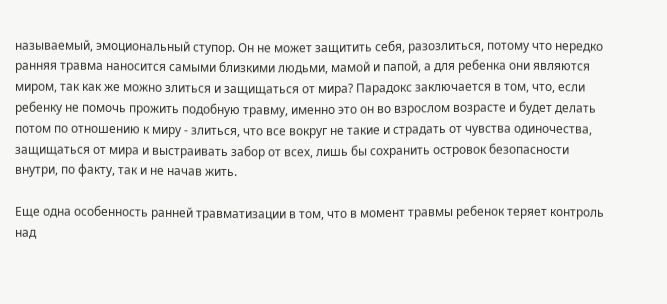называемый, эмоциональный ступор. Он не может защитить себя, разозлиться, потому что нередко ранняя травма наносится самыми близкими людьми, мамой и папой, а для ребенка они являются миром, так как же можно злиться и защищаться от мира? Парадокс заключается в том, что, если ребенку не помочь прожить подобную травму, именно это он во взрослом возрасте и будет делать потом по отношению к миру - злиться, что все вокруг не такие и страдать от чувства одиночества, защищаться от мира и выстраивать забор от всех, лишь бы сохранить островок безопасности внутри, по факту, так и не начав жить.

Еще одна особенность ранней травматизации в том, что в момент травмы ребенок теряет контроль над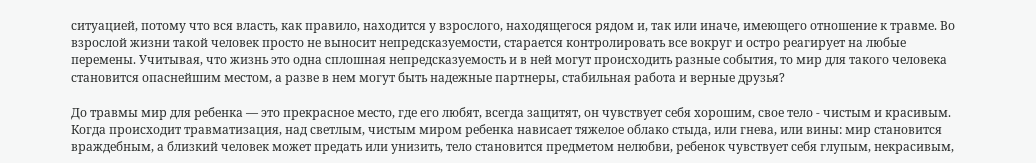ситуацией, потому что вся власть, как правило, находится у взрослого, находящегося рядом и, так или иначе, имеющего отношение к травме. Во взрослой жизни такой человек просто не выносит непредсказуемости, старается контролировать все вокруг и остро реагирует на любые перемены. Учитывая, что жизнь это одна сплошная непредсказуемость и в ней могут происходить разные события, то мир для такого человека становится опаснейшим местом, а разве в нем могут быть надежные партнеры, стабильная работа и верные друзья?

До травмы мир для ребенка — это прекрасное место, где его любят, всегда защитят, он чувствует себя хорошим, свое тело - чистым и красивым. Когда происходит травматизация, над светлым, чистым миром ребенка нависает тяжелое облако стыда, или гнева, или вины: мир становится враждебным, а близкий человек может предать или унизить, тело становится предметом нелюбви, ребенок чувствует себя глупым, некрасивым,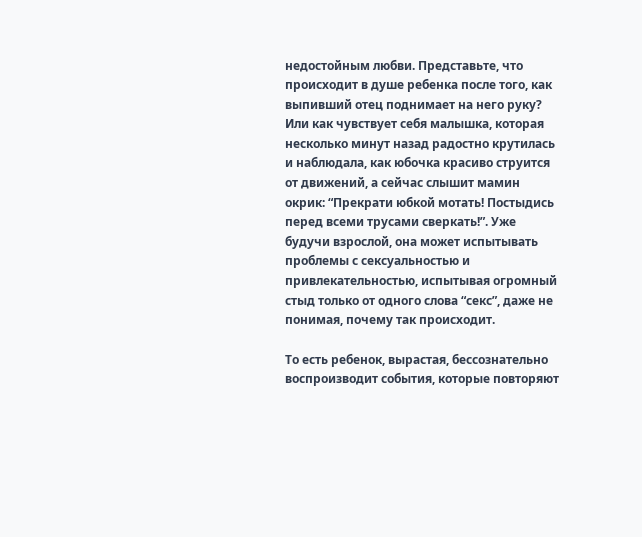недостойным любви. Представьте, что происходит в душе ребенка после того, как выпивший отец поднимает на него руку? Или как чувствует себя малышка, которая несколько минут назад радостно крутилась и наблюдала, как юбочка красиво струится от движений, а сейчас слышит мамин окрик: “Прекрати юбкой мотать! Постыдись перед всеми трусами сверкать!”. Уже будучи взрослой, она может испытывать проблемы с сексуальностью и привлекательностью, испытывая огромный стыд только от одного слова “секс”, даже не понимая, почему так происходит.

То есть ребенок, вырастая, бессознательно воспроизводит события, которые повторяют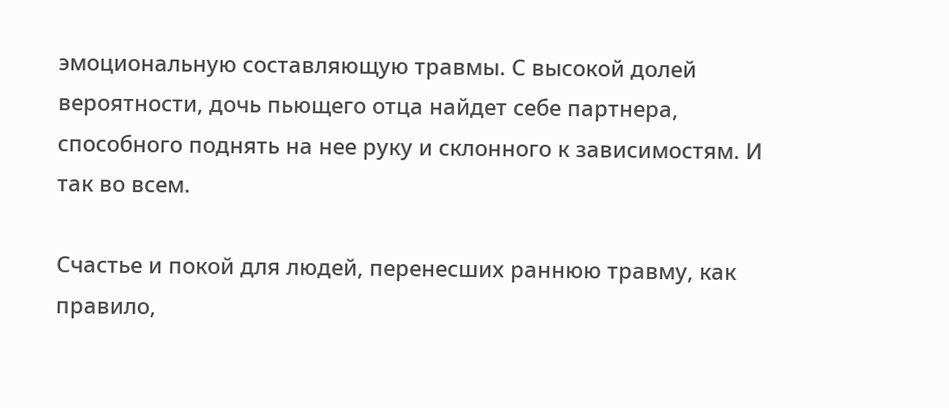эмоциональную составляющую травмы. С высокой долей вероятности, дочь пьющего отца найдет себе партнера, способного поднять на нее руку и склонного к зависимостям. И так во всем.

Счастье и покой для людей, перенесших раннюю травму, как правило,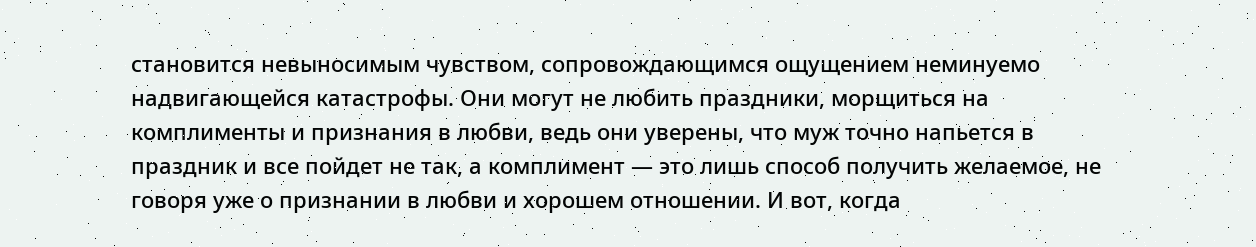становится невыносимым чувством, сопровождающимся ощущением неминуемо надвигающейся катастрофы. Они могут не любить праздники, морщиться на комплименты и признания в любви, ведь они уверены, что муж точно напьется в праздник и все пойдет не так, а комплимент — это лишь способ получить желаемое, не говоря уже о признании в любви и хорошем отношении. И вот, когда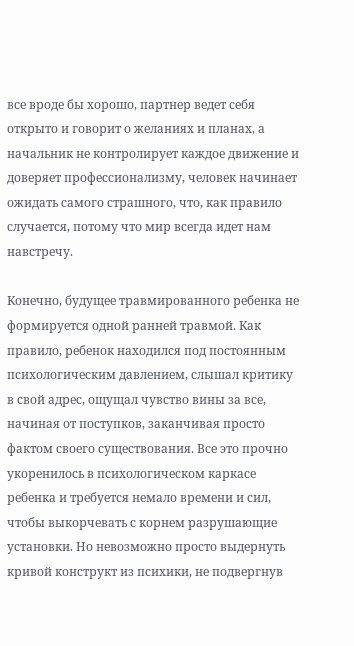все вроде бы хорошо, партнер ведет себя открыто и говорит о желаниях и планах, а начальник не контролирует каждое движение и доверяет профессионализму, человек начинает ожидать самого страшного, что, как правило случается, потому что мир всегда идет нам навстречу.

Конечно, будущее травмированного ребенка не формируется одной ранней травмой. Как правило, ребенок находился под постоянным психологическим давлением, слышал критику в свой адрес, ощущал чувство вины за все, начиная от поступков, заканчивая просто фактом своего существования. Все это прочно укоренилось в психологическом каркасе ребенка и требуется немало времени и сил, чтобы выкорчевать с корнем разрушающие установки. Но невозможно просто выдернуть кривой конструкт из психики, не подвергнув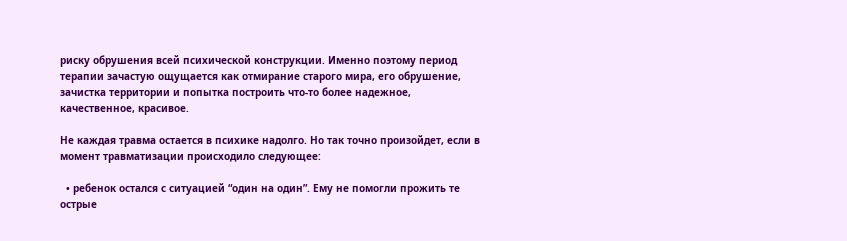риску обрушения всей психической конструкции. Именно поэтому период терапии зачастую ощущается как отмирание старого мира, его обрушение, зачистка территории и попытка построить что-то более надежное, качественное, красивое.

Не каждая травма остается в психике надолго. Но так точно произойдет, если в момент травматизации происходило следующее:

  • ребенок остался с ситуацией “один на один”. Ему не помогли прожить те острые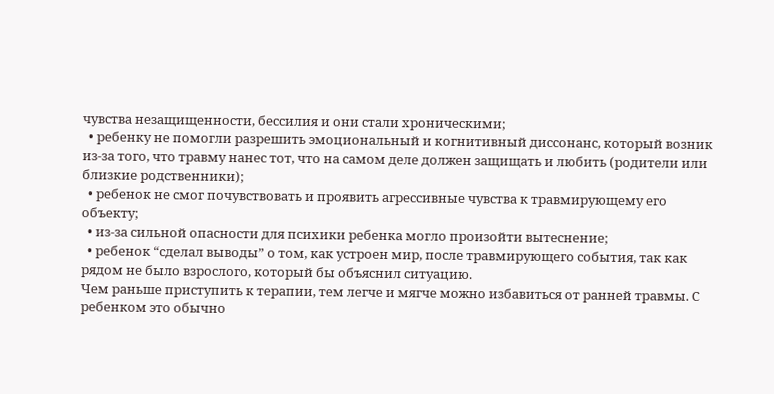чувства незащищенности, бессилия и они стали хроническими;
  • ребенку не помогли разрешить эмоциональный и когнитивный диссонанс, который возник из-за того, что травму нанес тот, что на самом деле должен защищать и любить (родители или близкие родственники);
  • ребенок не смог почувствовать и проявить агрессивные чувства к травмирующему его объекту;
  • из-за сильной опасности для психики ребенка могло произойти вытеснение;
  • ребенок “сделал выводы” о том, как устроен мир, после травмирующего события, так как рядом не было взрослого, который бы объяснил ситуацию.
Чем раньше приступить к терапии, тем легче и мягче можно избавиться от ранней травмы. С ребенком это обычно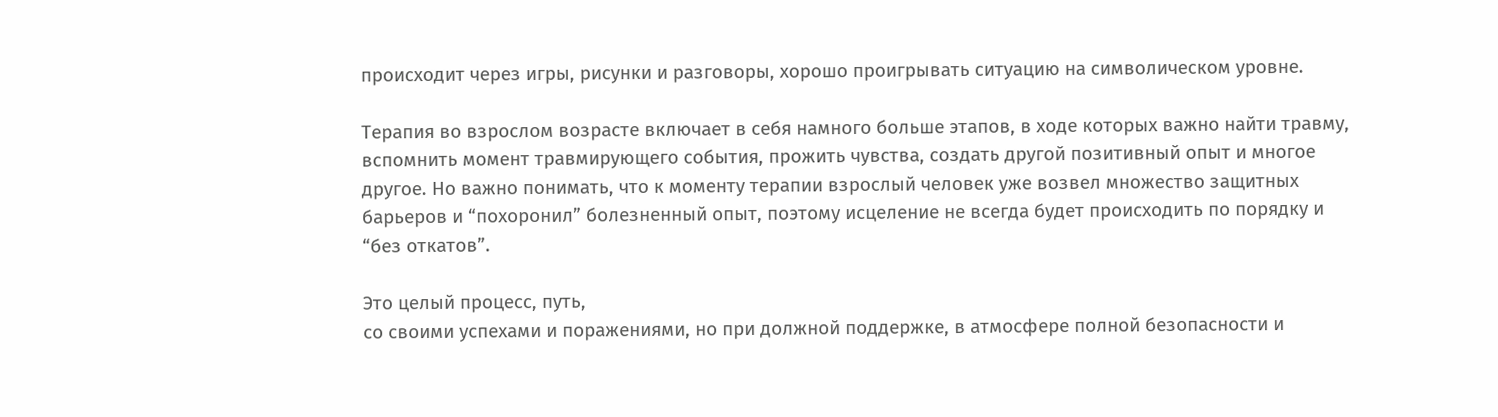происходит через игры, рисунки и разговоры, хорошо проигрывать ситуацию на символическом уровне.

Терапия во взрослом возрасте включает в себя намного больше этапов, в ходе которых важно найти травму, вспомнить момент травмирующего события, прожить чувства, создать другой позитивный опыт и многое другое. Но важно понимать, что к моменту терапии взрослый человек уже возвел множество защитных барьеров и “похоронил” болезненный опыт, поэтому исцеление не всегда будет происходить по порядку и “без откатов”.

Это целый процесс, путь,
со своими успехами и поражениями, но при должной поддержке, в атмосфере полной безопасности и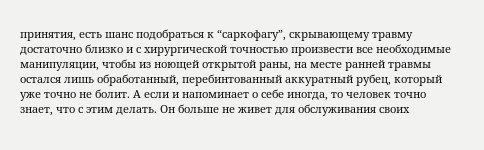принятия, есть шанс подобраться к “саркофагу”, скрывающему травму достаточно близко и с хирургической точностью произвести все необходимые манипуляции, чтобы из ноющей открытой раны, на месте ранней травмы остался лишь обработанный, перебинтованный аккуратный рубец, который уже точно не болит. А если и напоминает о себе иногда, то человек точно знает, что с этим делать. Он больше не живет для обслуживания своих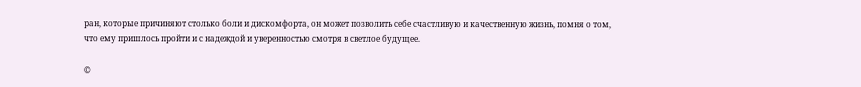ран, которые причиняют столько боли и дискомфорта, он может позволить себе счастливую и качественную жизнь, помня о том, что ему пришлось пройти и с надеждой и уверенностью смотря в светлое будущее.

©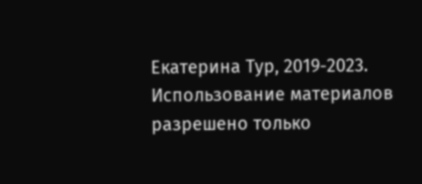Екатерина Тур, 2019-2023. Использование материалов разрешено только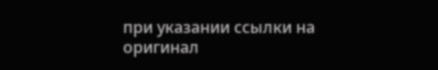при указании ссылки на оригинал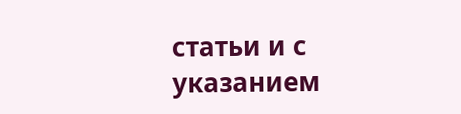статьи и с указанием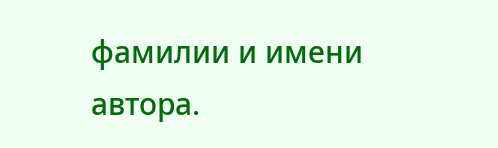фамилии и имени автора.